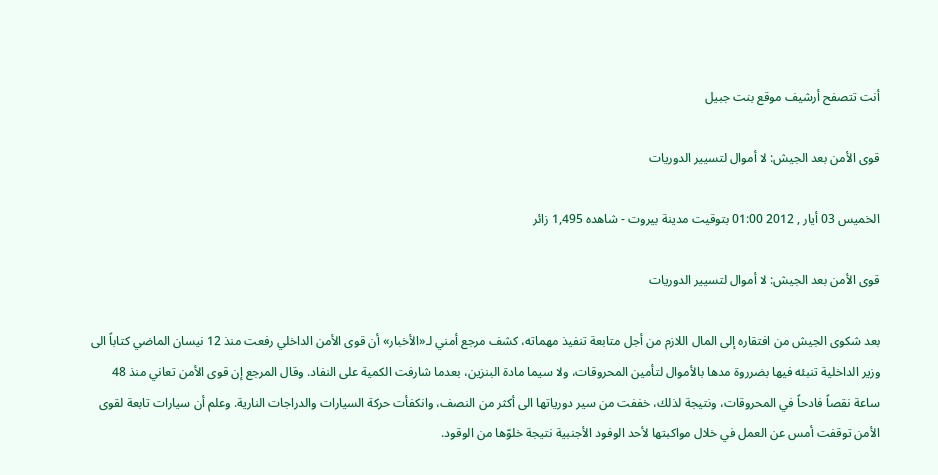أنت تتصفح أرشيف موقع بنت جبيل

قوى الأمن بعد الجيش: لا أموال لتسيير الدوريات

الخميس 03 أيار , 2012 01:00 بتوقيت مدينة بيروت - شاهده 1,495 زائر

قوى الأمن بعد الجيش: لا أموال لتسيير الدوريات

بعد شكوى الجيش من افتقاره إلى المال اللازم من أجل متابعة تنفيذ مهماته، كشف مرجع أمني لـ«الأخبار» أن قوى الأمن الداخلي رفعت منذ 12 نيسان الماضي كتاباً الى وزير الداخلية تنبئه فيها بضرروة مدها بالأموال لتأمين المحروقات، ولا سيما مادة البنزين، بعدما شارفت الكمية على النفاد. وقال المرجع إن قوى الأمن تعاني منذ 48 ساعة نقصاً فادحاً في المحروقات، ونتيجة لذلك، خففت من سير دورياتها الى أكثر من النصف، وانكفأت حركة السيارات والدراجات النارية. وعلم أن سيارات تابعة لقوى الأمن توقفت أمس عن العمل في خلال مواكبتها لأحد الوفود الأجنبية نتيجة خلوّها من الوقود.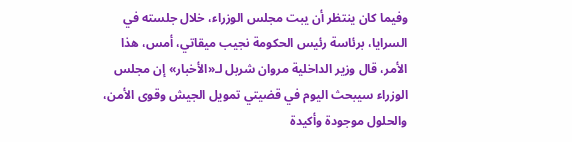وفيما كان ينتظر أن يبت مجلس الوزراء، خلال جلسته في السرايا، برئاسة رئيس الحكومة نجيب ميقاتي، أمس، هذا الأمر، قال وزير الداخلية مروان شربل لـ«الأخبار» إن مجلس الوزراء سيبحث اليوم في قضيتي تمويل الجيش وقوى الأمن، والحلول موجودة وأكيدة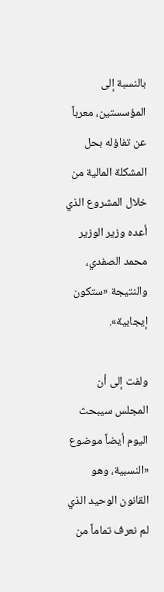بالنسبة إلى المؤسستين، معرباً عن تفاؤله بحل المشكلة المالية من خلال المشروع الذي أعده وزير الوزير محمد الصفدي، والنتيجة «ستكون إيجابية».

ولفت إلى أن المجلس سيبحث اليوم أيضاً موضوع «النسبية، وهو القانون الوحيد الذي لم نعرف تماماً من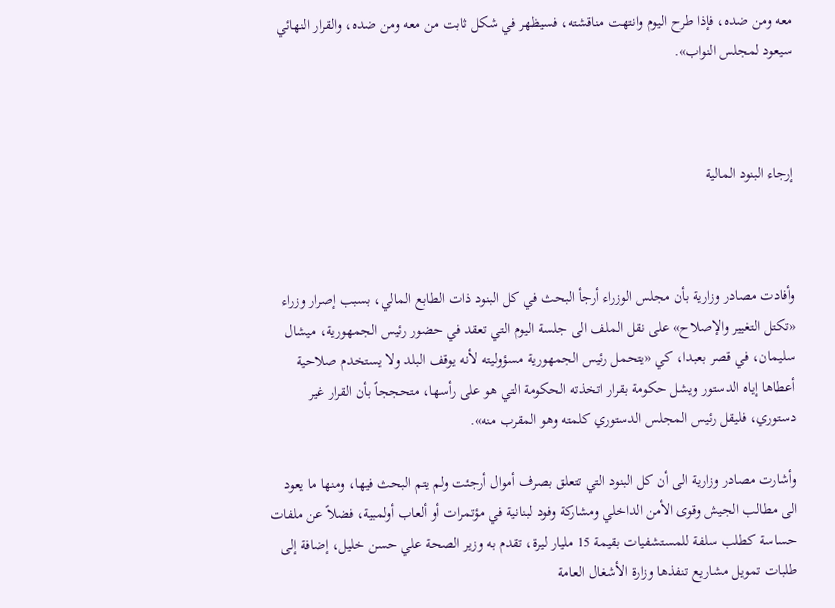معه ومن ضده، فإذا طرح اليوم وانتهت مناقشته، فسيظهر في شكل ثابت من معه ومن ضده، والقرار النهائي سيعود لمجلس النواب».



إرجاء البنود المالية



وأفادت مصادر وزارية بأن مجلس الوزراء أرجأ البحث في كل البنود ذات الطابع المالي، بسبب إصرار وزراء «تكتل التغيير والإصلاح» على نقل الملف الى جلسة اليوم التي تعقد في حضور رئيس الجمهورية، ميشال سليمان، في قصر بعبدا، كي «يتحمل رئيس الجمهورية مسؤوليته لأنه يوقف البلد ولا يستخدم صلاحية أعطاها إياه الدستور ويشل حكومة بقرار اتخذته الحكومة التي هو على رأسها، متحججاً بأن القرار غير دستوري، فليقل رئيس المجلس الدستوري كلمته وهو المقرب منه».

وأشارت مصادر وزارية الى أن كل البنود التي تتعلق بصرف أموال أرجئت ولم يتم البحث فيها، ومنها ما يعود الى مطالب الجيش وقوى الأمن الداخلي ومشاركة وفود لبنانية في مؤتمرات أو ألعاب أولمبية، فضلاً عن ملفات حساسة كطلب سلفة للمستشفيات بقيمة 15 مليار ليرة، تقدم به وزير الصحة علي حسن خليل، إضافة إلى طلبات تمويل مشاريع تنفذها وزارة الأشغال العامة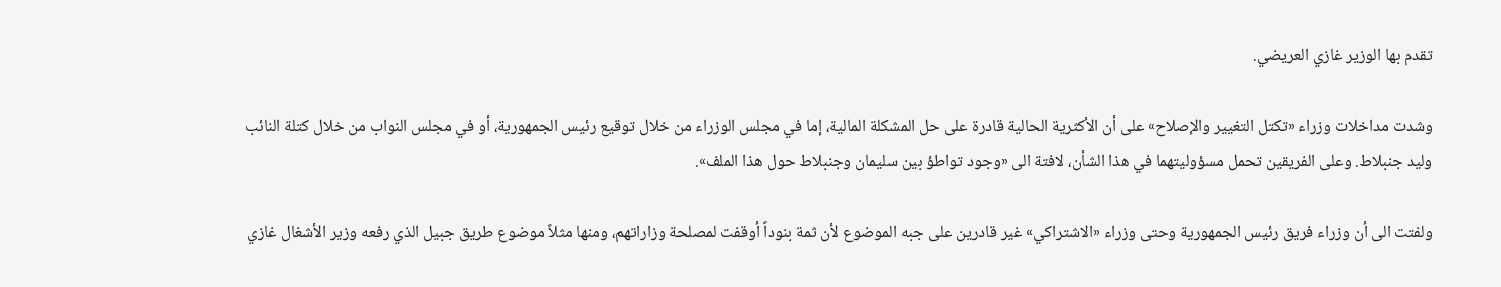تقدم بها الوزير غازي العريضي.

وشدت مداخلات وزراء «تكتل التغيير والإصلاح» على أن الأكثرية الحالية قادرة على حل المشكلة المالية، إما في مجلس الوزراء من خلال توقيع رئيس الجمهورية، أو في مجلس النواب من خلال كتلة النائب وليد جنبلاط. وعلى الفريقين تحمل مسؤوليتهما في هذا الشأن، لافتة الى «وجود تواطؤ بين سليمان وجنبلاط حول هذا الملف».

ولفتت الى أن وزراء فريق رئيس الجمهورية وحتى وزراء «الاشتراكي» غير قادرين على جبه الموضوع لأن ثمة بنوداً أوقفت لمصلحة وزاراتهم، ومنها مثلاً موضوع طريق جبيل الذي رفعه وزير الأشغال غازي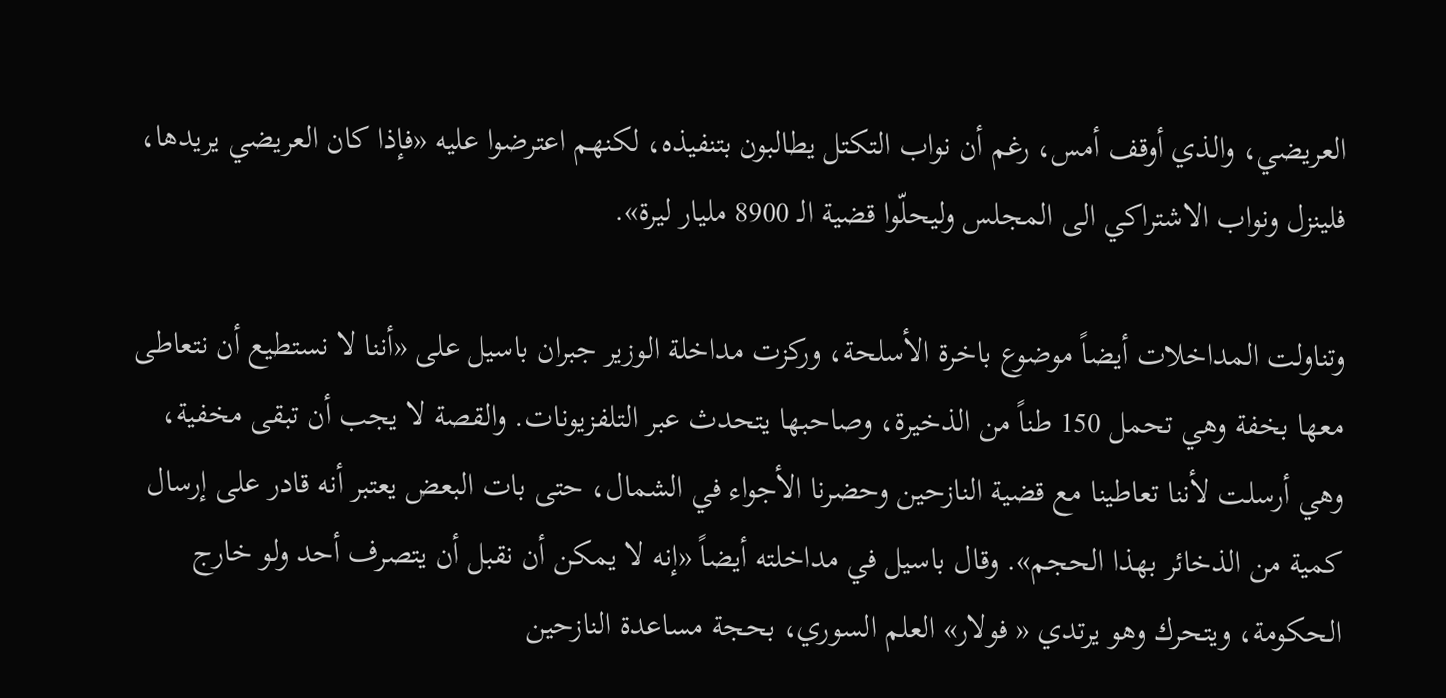العريضي، والذي أوقف أمس، رغم أن نواب التكتل يطالبون بتنفيذه، لكنهم اعترضوا عليه «فإذا كان العريضي يريدها، فلينزل ونواب الاشتراكي الى المجلس وليحلّوا قضية الـ 8900 مليار ليرة».

وتناولت المداخلات أيضاً موضوع باخرة الأسلحة، وركزت مداخلة الوزير جبران باسيل على «أننا لا نستطيع أن نتعاطى معها بخفة وهي تحمل 150 طناً من الذخيرة، وصاحبها يتحدث عبر التلفزيونات. والقصة لا يجب أن تبقى مخفية، وهي أرسلت لأننا تعاطينا مع قضية النازحين وحضرنا الأجواء في الشمال، حتى بات البعض يعتبر أنه قادر على إرسال كمية من الذخائر بهذا الحجم». وقال باسيل في مداخلته أيضاً «إنه لا يمكن أن نقبل أن يتصرف أحد ولو خارج الحكومة، ويتحرك وهو يرتدي « فولار» العلم السوري، بحجة مساعدة النازحين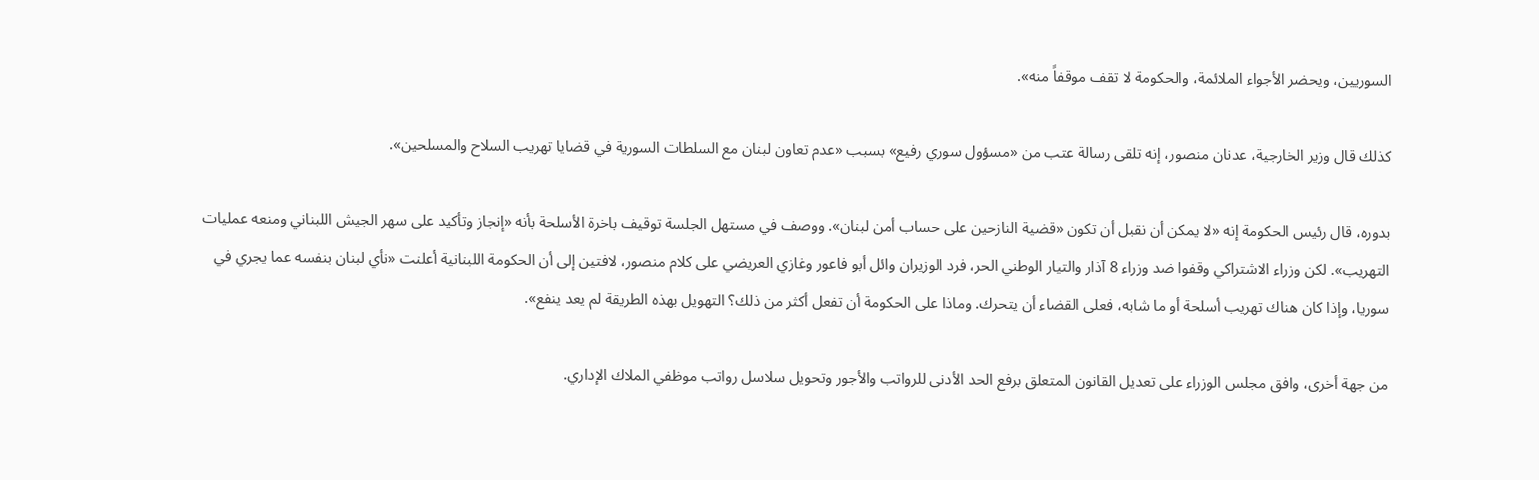السوريين، ويحضر الأجواء الملائمة، والحكومة لا تقف موقفاً منه».

كذلك قال وزير الخارجية، عدنان منصور، إنه تلقى رسالة عتب من «مسؤول سوري رفيع» بسبب «عدم تعاون لبنان مع السلطات السورية في قضايا تهريب السلاح والمسلحين».

بدوره، قال رئيس الحكومة إنه «لا يمكن أن نقبل أن تكون «قضية النازحين على حساب أمن لبنان». ووصف في مستهل الجلسة توقيف باخرة الأسلحة بأنه «إنجاز وتأكيد على سهر الجيش اللبناني ومنعه عمليات التهريب». لكن وزراء الاشتراكي وقفوا ضد وزراء 8 آذار والتيار الوطني الحر، فرد الوزيران وائل أبو فاعور وغازي العريضي على كلام منصور، لافتين إلى أن الحكومة اللبنانية أعلنت «نأي لبنان بنفسه عما يجري في سوريا، وإذا كان هناك تهريب أسلحة أو ما شابه، فعلى القضاء أن يتحرك. وماذا على الحكومة أن تفعل أكثر من ذلك؟ التهويل بهذه الطريقة لم يعد ينفع».

من جهة أخرى، وافق مجلس الوزراء على تعديل القانون المتعلق برفع الحد الأدنى للرواتب والأجور وتحويل سلاسل رواتب موظفي الملاك الإداري.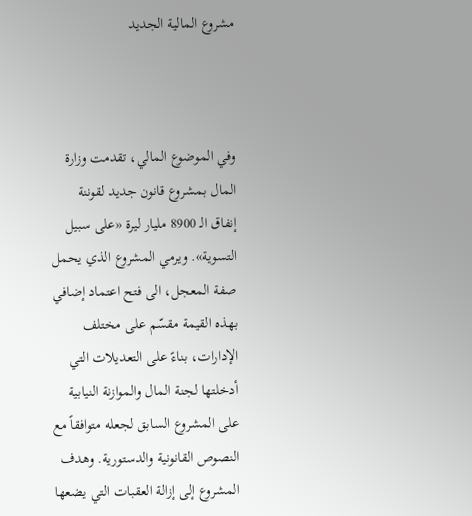مشروع المالية الجديد



وفي الموضوع المالي، تقدمت وزارة المال بمشروع قانون جديد لقوننة إنفاق الـ 8900 مليار ليرة «على سبيل التسوية». ويرمي المشروع الذي يحمل صفة المعجل، الى فتح اعتماد إضافي بهذه القيمة مقسّم على مختلف الإدارات، بناءً على التعديلات التي أدخلتها لجنة المال والموازنة النيابية على المشروع السابق لجعله متوافقاً مع النصوص القانونية والدستورية. وهدف المشروع إلى إزالة العقبات التي يضعها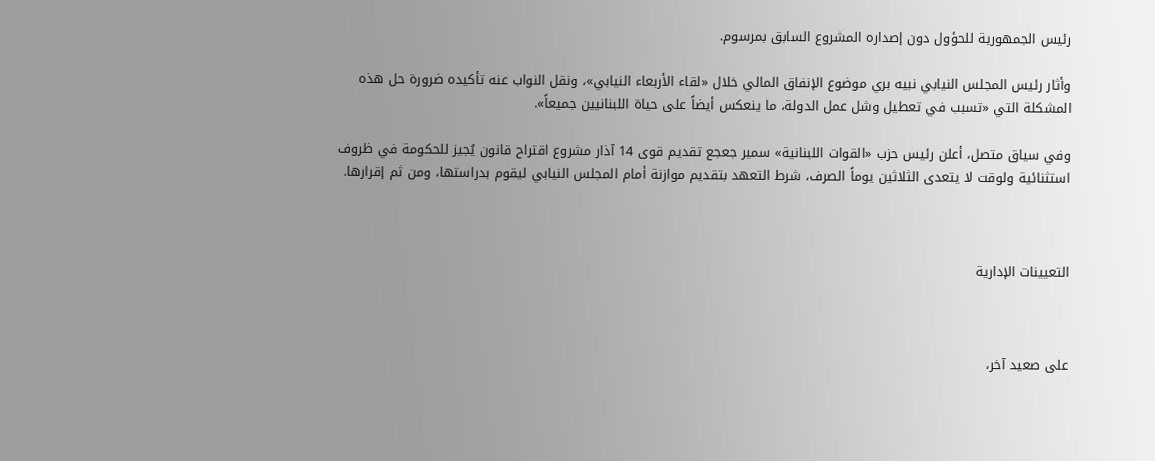رئيس الجمهورية للحؤول دون إصداره المشروع السابق بمرسوم.

وأثار رئيس المجلس النيابي نبيه بري موضوع الإنفاق المالي خلال «لقاء الأربعاء النيابي»، ونقل النواب عنه تأكيده ضرورة حل هذه المشكلة التي «تسبب في تعطيل وشل عمل الدولة، ما ينعكس أيضاً على حياة اللبنانيين جميعاً».

وفي سياق متصل، أعلن رئيس حزب «القوات اللبنانية» سمير جعجع تقديم قوى 14 آذار مشروع اقتراح قانون يُجيز للحكومة في ظروف استثنائية ولوقت لا يتعدى الثلاثين يوماً الصرف، شرط التعهد بتقديم موازنة أمام المجلس النيابي ليقوم بدراستها، ومن ثم إقرارها.



التعيينات الإدارية



على صعيد آخر،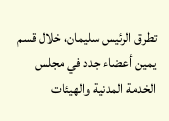تطرق الرئيس سليمان، خلال قسم يمين أعضاء جدد في مجلس الخدمة المدنية والهيئات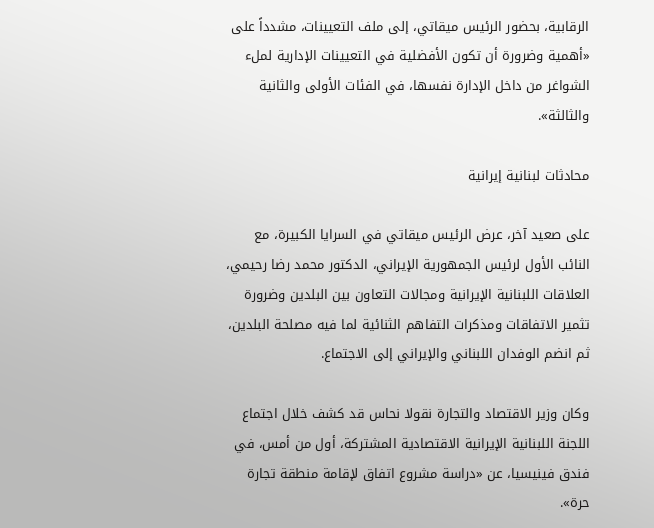الرقابية، بحضور الرئيس ميقاتي، إلى ملف التعيينات، مشدداً على «أهمية وضرورة أن تكون الأفضلية في التعيينات الإدارية لملء الشواغر من داخل الإدارة نفسها، في الفئات الأولى والثانية والثالثة».

محادثات لبنانية إيرانية

على صعيد آخر، عرض الرئيس ميقاتي في السرايا الكبيرة، مع النائب الأول لرئيس الجمهورية الإيراني، الدكتور محمد رضا رحيمي، العلاقات اللبنانية الإيرانية ومجالات التعاون بين البلدين وضرورة تثمير الاتفاقات ومذكرات التفاهم الثنائية لما فيه مصلحة البلدين، ثم انضم الوفدان اللبناني والإيراني إلى الاجتماع.

وكان وزير الاقتصاد والتجارة نقولا نحاس قد كشف خلال اجتماع اللجنة اللبنانية الإيرانية الاقتصادية المشتركة، أول من أمس، في فندق فينيسيا، عن «دراسة مشروع اتفاق لإقامة منطقة تجارة حرة».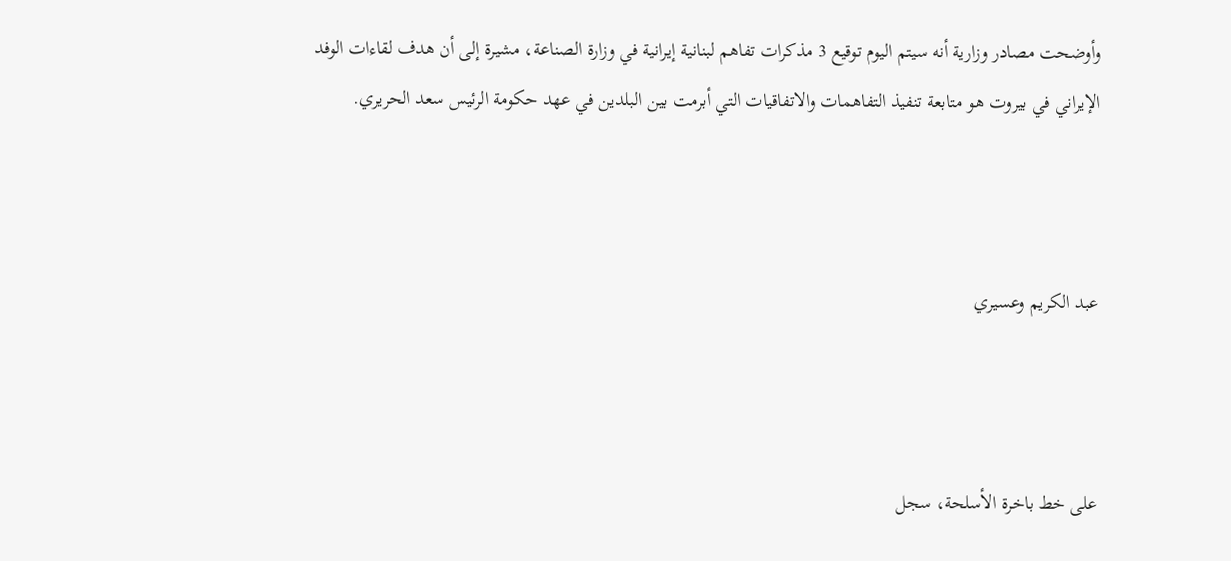وأوضحت مصادر وزارية أنه سيتم اليوم توقيع 3 مذكرات تفاهم لبنانية إيرانية في وزارة الصناعة، مشيرة إلى أن هدف لقاءات الوفد الإيراني في بيروت هو متابعة تنفيذ التفاهمات والاتفاقيات التي أبرمت بين البلدين في عهد حكومة الرئيس سعد الحريري.



عبد الكريم وعسيري



على خط باخرة الأسلحة، سجل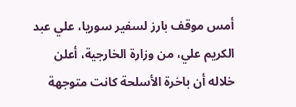أمس موقف بارز لسفير سوريا، علي عبد الكريم علي، من وزارة الخارجية، أعلن خلاله أن باخرة الأسلحة كانت متوجهة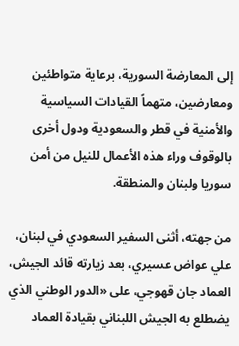إلى المعارضة السورية، برعاية متواطئين ومعارضين، متهماً القيادات السياسية والأمنية في قطر والسعودية ودول أخرى بالوقوف وراء هذه الأعمال للنيل من أمن سوريا ولبنان والمنطقة.

من جهته، أثنى السفير السعودي في لبنان، علي عواض عسيري، بعد زيارته قائد الجيش، العماد جان قهوجي، على «الدور الوطني الذي يضطلع به الجيش اللبناني بقيادة العماد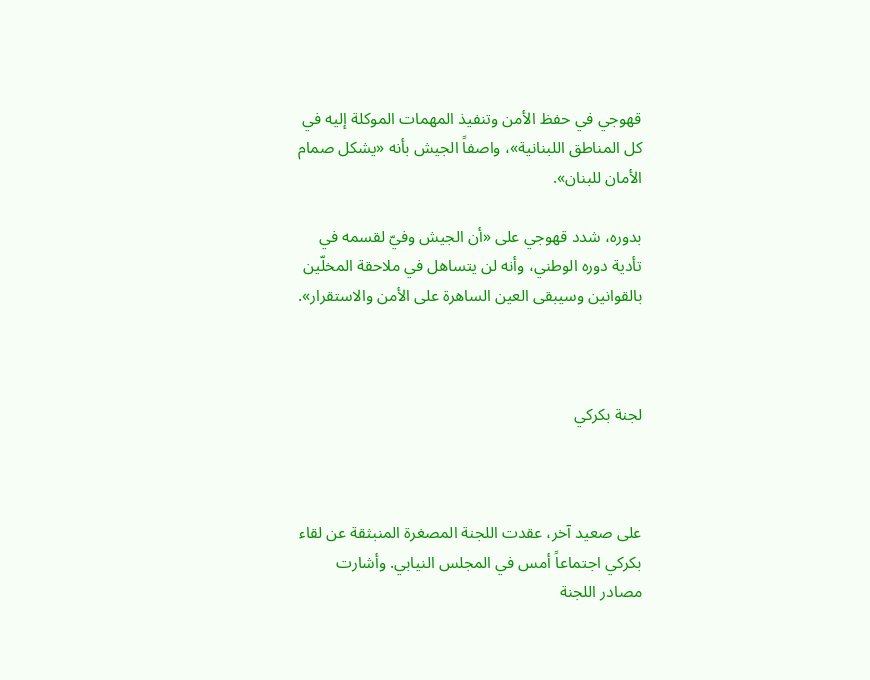قهوجي في حفظ الأمن وتنفيذ المهمات الموكلة إليه في كل المناطق اللبنانية»، واصفاً الجيش بأنه «يشكل صمام الأمان للبنان».

بدوره، شدد قهوجي على «أن الجيش وفيّ لقسمه في تأدية دوره الوطني، وأنه لن يتساهل في ملاحقة المخلّين بالقوانين وسيبقى العين الساهرة على الأمن والاستقرار».



لجنة بكركي



على صعيد آخر، عقدت اللجنة المصغرة المنبثقة عن لقاء بكركي اجتماعاً أمس في المجلس النيابي. وأشارت مصادر اللجنة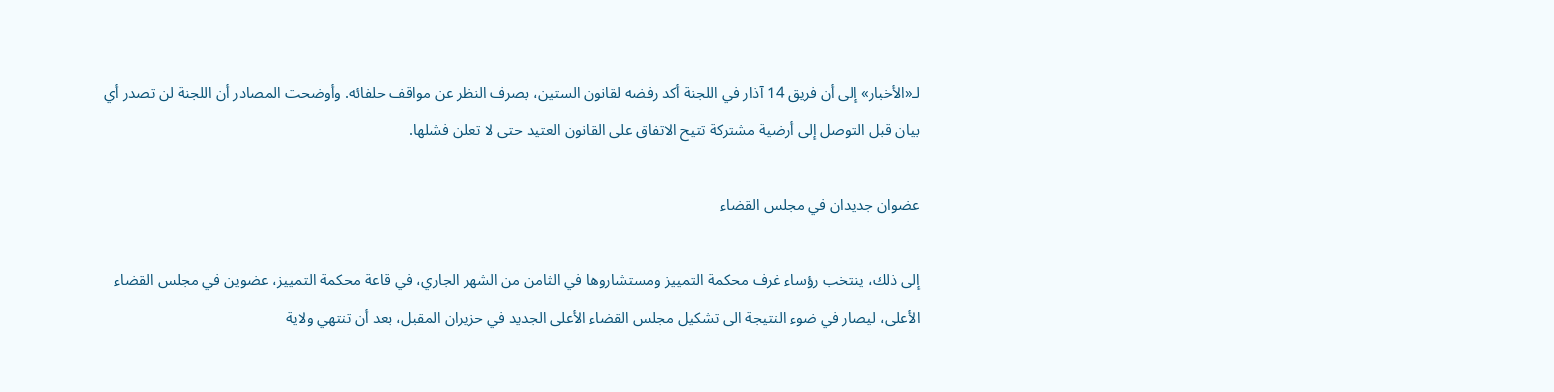لـ«الأخبار» إلى أن فريق 14 آذار في اللجنة أكد رفضه لقانون الستين، بصرف النظر عن مواقف حلفائه. وأوضحت المصادر أن اللجنة لن تصدر أي بيان قبل التوصل إلى أرضية مشتركة تتيح الاتفاق على القانون العتيد حتى لا تعلن فشلها.

عضوان جديدان في مجلس القضاء

إلى ذلك، ينتخب رؤساء غرف محكمة التمييز ومستشاروها في الثامن من الشهر الجاري، في قاعة محكمة التمييز، عضوين في مجلس القضاء الأعلى، ليصار في ضوء النتيجة الى تشكيل مجلس القضاء الأعلى الجديد في حزيران المقبل، بعد أن تنتهي ولاية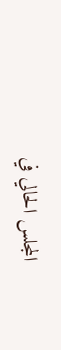المجلس الحالي في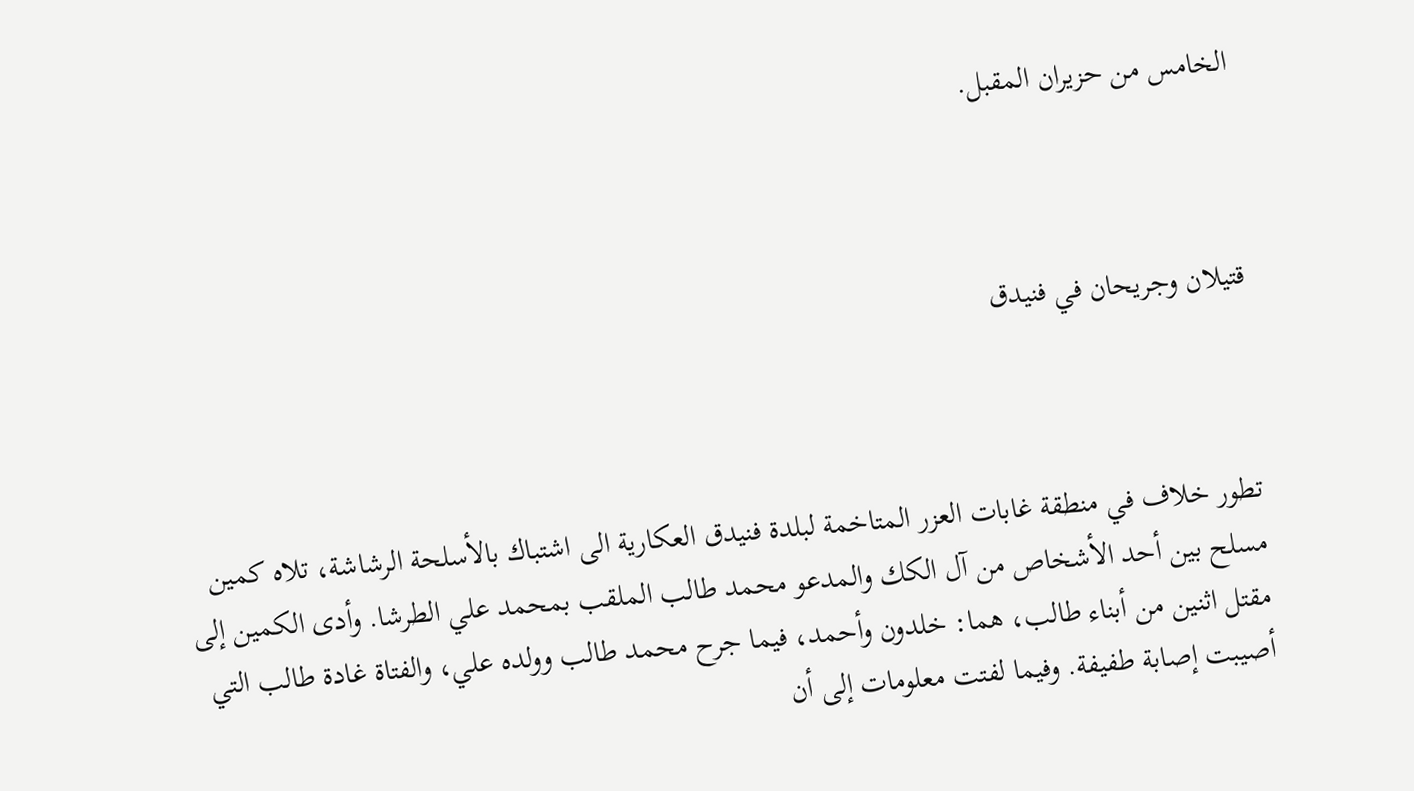الخامس من حزيران المقبل.



قتيلان وجريحان في فنيدق



تطور خلاف في منطقة غابات العزر المتاخمة لبلدة فنيدق العكارية الى اشتباك بالأسلحة الرشاشة، تلاه كمين مسلح بين أحد الأشخاص من آل الكك والمدعو محمد طالب الملقب بمحمد علي الطرشا. وأدى الكمين إلى مقتل اثنين من أبناء طالب، هما: خلدون وأحمد، فيما جرح محمد طالب وولده علي، والفتاة غادة طالب التي أصيبت إصابة طفيفة. وفيما لفتت معلومات إلى أن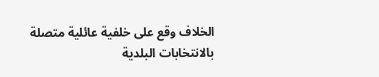الخلاف وقع على خلفية عائلية متصلة بالانتخابات البلدية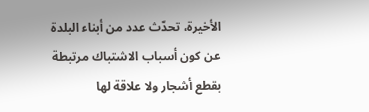الأخيرة، تحدّث عدد من أبناء البلدة عن كون أسباب الاشتباك مرتبطة بقطع أشجار ولا علاقة لها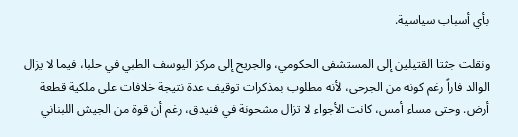بأي أسباب سياسية.

ونقلت جثتا القتيلين إلى المستشفى الحكومي، والجريح إلى مركز اليوسف الطبي في حلبا، فيما لا يزال الوالد فاراً رغم كونه من الجرحى، لأنه مطلوب بمذكرات توقيف عدة نتيجة خلافات على ملكية قطعة أرض. وحتى مساء أمس، كانت الأجواء لا تزال مشحونة في فنيدق، رغم أن قوة من الجيش اللبناني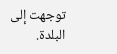توجهت إلى البلدة.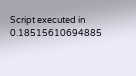Script executed in 0.18515610694885